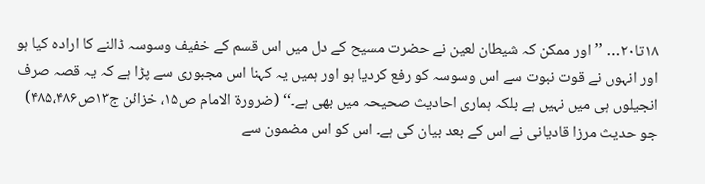۱۸تا۲۰… ’’اور ممکن کہ شیطان لعین نے حضرت مسیح کے دل میں اس قسم کے خفیف وسوسہ ڈالنے کا ارادہ کیا ہو اور انہوں نے قوت نبوت سے اس وسوسہ کو رفع کردیا ہو اور ہمیں یہ کہنا اس مجبوری سے پڑا ہے کہ یہ قصہ صرف انجیلوں ہی میں نہیں ہے بلکہ ہماری احادیث صحیحہ میں بھی ہے۔‘‘ (ضرورۃ الامام ص۱۵، خزائن ج۱۳ص۴۸۵،۴۸۶)
جو حدیث مرزا قادیانی نے اس کے بعد بیان کی ہے۔ اس کو اس مضمون سے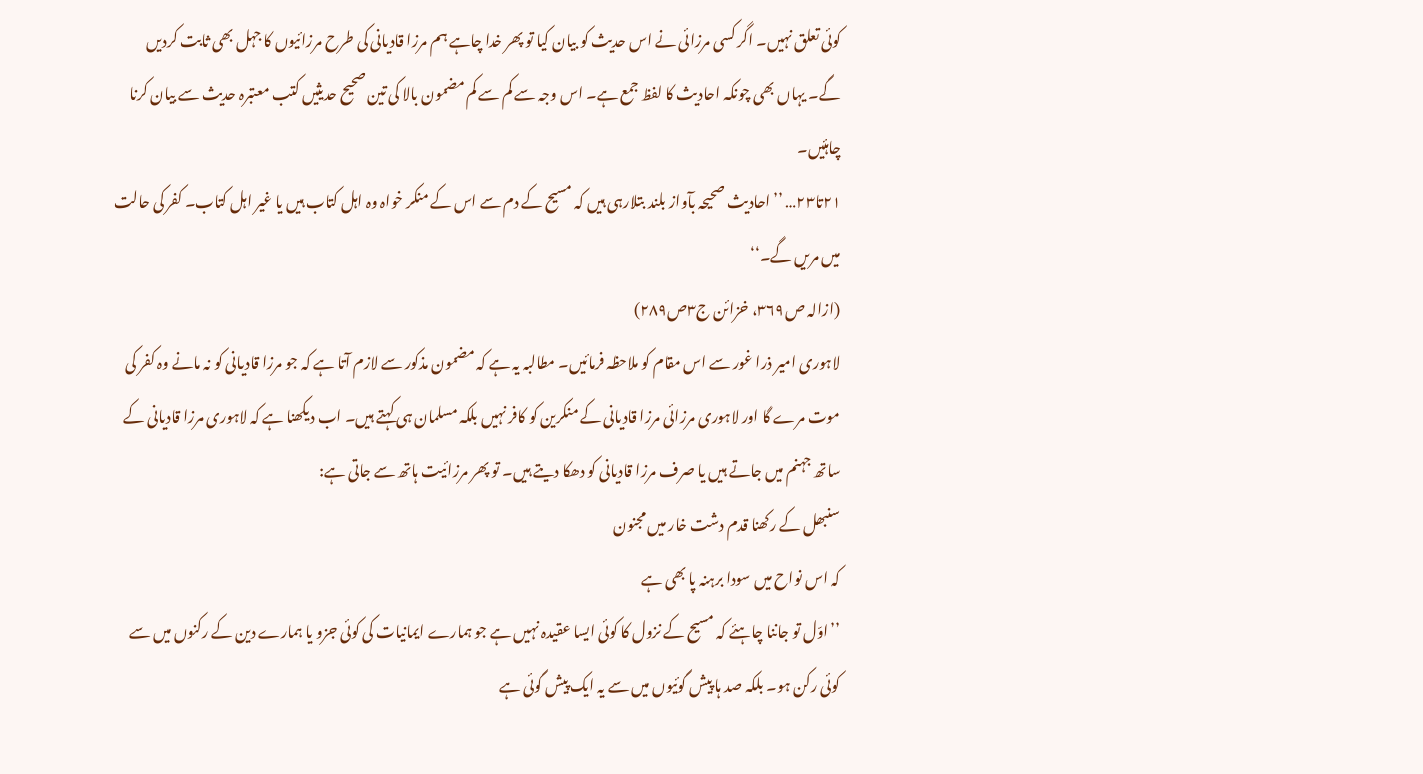کوئی تعلق نہیں۔ اگر کسی مرزائی نے اس حدیث کو بیان کیا تو پھر خدا چاہے ہم مرزا قادیانی کی طرح مرزائیوں کا جہل بھی ثابت کردیں گے۔ یہاں بھی چونکہ احادیث کا لفظ جمع ہے۔ اس وجہ سے کم سے کم مضمون بالا کی تین صحیح حدیثیں کتب معتبرہ حدیث سے بیان کرنا چاہئیں۔
۲۱تا۲۳… ’’احادیث صحیحہ بآواز بلند بتلارہی ہیں کہ مسیح کے دم سے اس کے منکر خواہ وہ اہل کتاب ہیں یا غیر اہل کتاب۔ کفر کی حالت میں مریں گے۔‘‘
(ازالہ ص۳۶۹، خزائن ج۳ص۲۸۹)
لاہوری امیر ذرا غور سے اس مقام کو ملاحظہ فرمائیں۔ مطالبہ یہ ہے کہ مضمون مذکور سے لازم آتا ہے کہ جو مرزا قادیانی کو نہ مانے وہ کفر کی موت مرے گا اور لاہوری مرزائی مرزا قادیانی کے منکرین کو کافر نہیں بلکہ مسلمان ہی کہتے ہیں۔ اب دیکھنا ہے کہ لاہوری مرزا قادیانی کے ساتھ جہنم میں جاتے ہیں یا صرف مرزا قادیانی کو دھکا دیتے ہیں۔ تو پھر مرزائیت ہاتھ سے جاتی ہے:
سنبھل کے رکھنا قدم دشت خار میں مجنون
کہ اس نواح میں سودا برہنہ پا بھی ہے
’’اوّل تو جاننا چاہئے کہ مسیح کے نزول کا کوئی ایسا عقیدہ نہیں ہے جو ہمارے ایمانیات کی کوئی جزو یا ہمارے دین کے رکنوں میں سے کوئی رکن ہو۔ بلکہ صد ہا پیش گوئیوں میں سے یہ ایک پیش گوئی ہے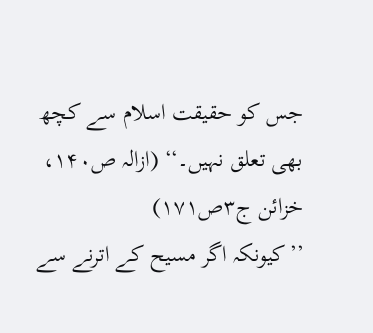جس کو حقیقت اسلام سے کچھ بھی تعلق نہیں۔‘‘ (ازالہ ص۱۴۰، خزائن ج۳ص۱۷۱)
’’کیونکہ اگر مسیح کے اترنے سے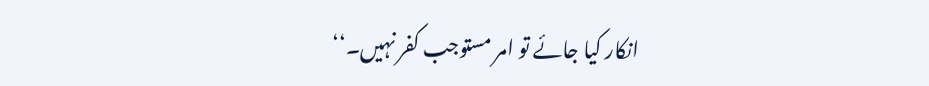انکار کیا جائے تو امر مستوجب کفر نہیں۔‘‘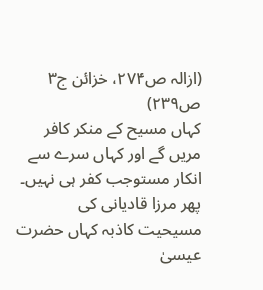(ازالہ ص۲۷۴، خزائن ج۳ ص۲۳۹)
کہاں مسیح کے منکر کافر مریں گے اور کہاں سرے سے انکار مستوجب کفر ہی نہیں۔ پھر مرزا قادیانی کی مسیحیت کاذبہ کہاں حضرت عیسیٰ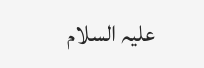علیہ السلام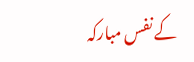کے نفس مبارکہ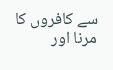سے کافروں کا مرنا اور